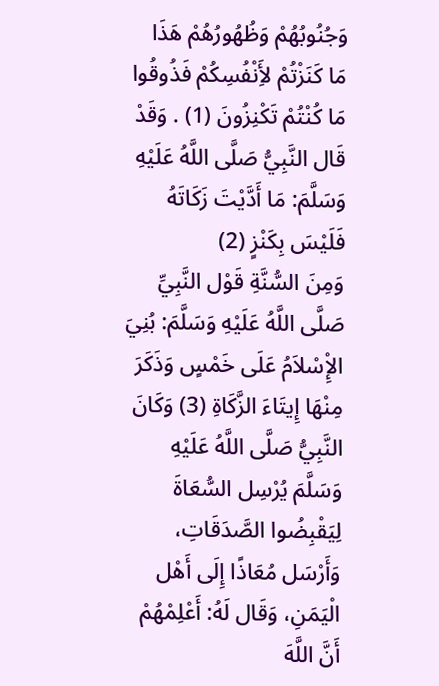وَجُنُوبُهُمْ وَظُهُورُهُمْ هَذَا مَا كَنَزْتُمْ لأَِنْفُسِكُمْ فَذُوقُوا مَا كُنْتُمْ تَكْنِزُونَ (1) . وَقَدْ قَال النَّبِيُّ صَلَّى اللَّهُ عَلَيْهِ وَسَلَّمَ: مَا أَدَّيْتَ زَكَاتَهُ فَلَيْسَ بِكَنْزٍ (2)
وَمِنَ السُّنَّةِ قَوْل النَّبِيِّ صَلَّى اللَّهُ عَلَيْهِ وَسَلَّمَ: بُنِيَ الإِْسْلاَمُ عَلَى خَمْسٍ وَذَكَرَ مِنْهَا إِيتَاءَ الزَّكَاةِ (3) وَكَانَ النَّبِيُّ صَلَّى اللَّهُ عَلَيْهِ وَسَلَّمَ يُرْسِل السُّعَاةَ لِيَقْبِضُوا الصَّدَقَاتِ، وَأَرْسَل مُعَاذًا إِلَى أَهْل الْيَمَنِ، وَقَال لَهُ: أَعْلِمْهُمْ أَنَّ اللَّهَ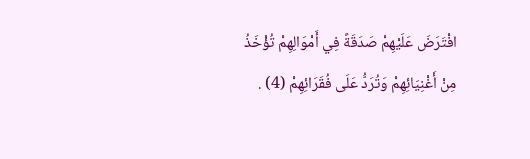افْتَرَضَ عَلَيْهِمْ صَدَقَةً فِي أَمْوَالِهِمْ تُؤْخَذُ مِنْ أَغْنِيَائِهِمْ وَتُرَدُّ عَلَى فُقَرَائِهِمْ (4) .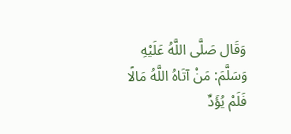وَقَال صَلَّى اللَّهُ عَلَيْهِ وَسَلَّمَ: مَنْ آتَاهُ اللَّهُ مَالًا فَلَمْ يُؤَدِّ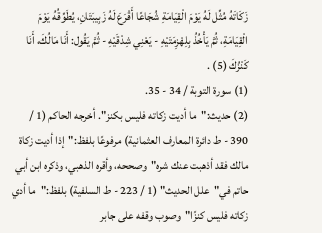زَكَاتَهُ مُثِّل لَهُ يَوْمَ الْقِيَامَةِ شُجَاعًا أَقْرَعَ لَهُ زَبِيبَتَانِ، يُطَوِّقُهُ يَوْمَ الْقِيَامَةِ، ثُمَّ يَأْخُذُ بِلِهْزِمَتَيْهِ - يَعْنِي شِدْقَيْهِ - ثُمَّ يَقُول: أَنَا مَالُكَ، أَنَا كَنْزُكَ (5) .
(1) سورة التوبة / 34 - 35.
(2) حديث:"ما أديت زكاته فليس بكنز". أخرجه الحاكم (1 / 390 - ط دائرة المعارف العثمانية) مرفوعًا بلفظ:"إذا أديت زكاة مالك فقد أذهبت عنك شره"وصححه، وأقره الذهبي، وذكره ابن أبي حاتم في"علل الحديث" (1 / 223 - ط السلفية) بلفظ:"ما أدي زكاته فليس كنزًا"وصوب وقفه على جابر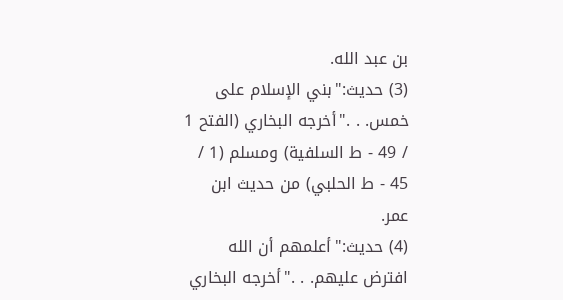بن عبد الله.
(3) حديث:"بني الإسلام على خمس. . ."أخرجه البخاري (الفتح 1 / 49 - ط السلفية) ومسلم (1 / 45 - ط الحلبي) من حديث ابن عمر.
(4) حديث:"أعلمهم أن الله افترض عليهم. . ."أخرجه البخاري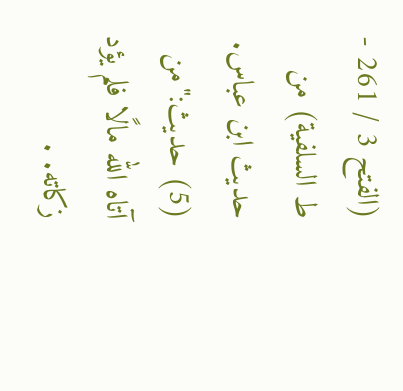(الفتح 3 / 261 - ط السلفية) من حديث ابن عباس.
(5) حديث:"من آتاه الله مالًا فلم يؤد زكاته. .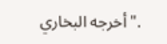."أخرجه البخاري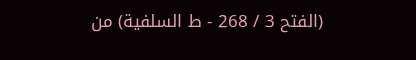(الفتح 3 / 268 - ط السلفية) من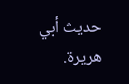حديث أبي هريرة.